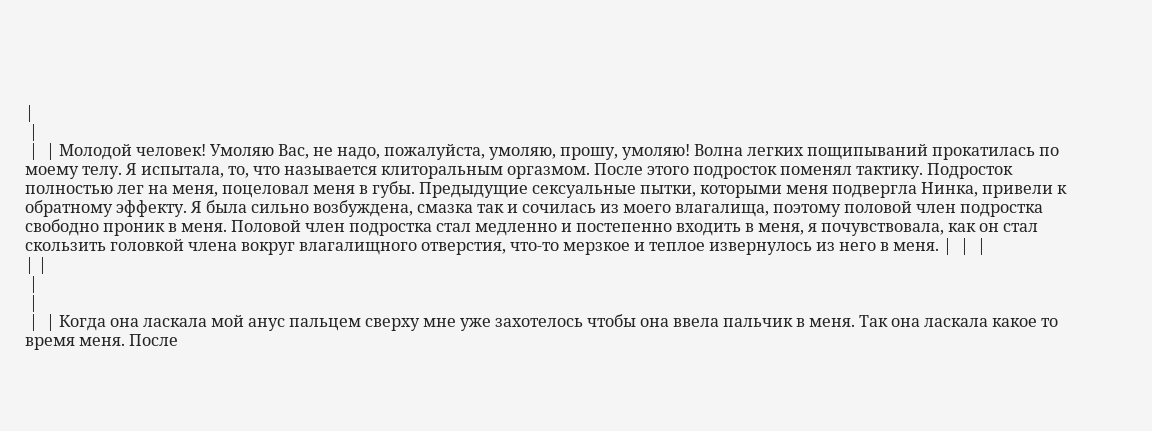|
 |
 |  | Молодой человек! Умоляю Вас, не надо, пожалуйста, умоляю, прошу, умоляю! Волна легких пощипываний прокатилась по моему телу. Я испытала, то, что называется клиторальным оргазмом. После этого подросток поменял тактику. Подросток полностью лег на меня, поцеловал меня в губы. Предыдущие сексуальные пытки, которыми меня подвергла Нинка, привели к обратному эффекту. Я была сильно возбуждена, смазка так и сочилась из моего влагалища, поэтому половой член подростка свободно проник в меня. Половой член подростка стал медленно и постепенно входить в меня, я почувствовала, как он стал скользить головкой члена вокруг влагалищного отверстия, что-то мерзкое и теплое извернулось из него в меня. |  |  |
| |
 |
 |
 |  | Когда она ласкала мой анус пальцем сверху мне уже захотелось чтобы она ввела пальчик в меня. Так она ласкала какое то время меня. После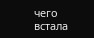чего встала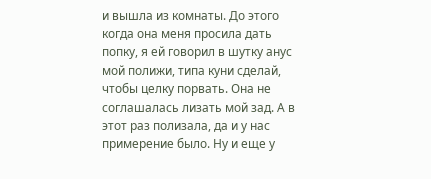и вышла из комнаты. До этого когда она меня просила дать попку, я ей говорил в шутку анус мой полижи, типа куни сделай, чтобы целку порвать. Она не соглашалась лизать мой зад. А в этот раз полизала, да и у нас примерение было. Ну и еще у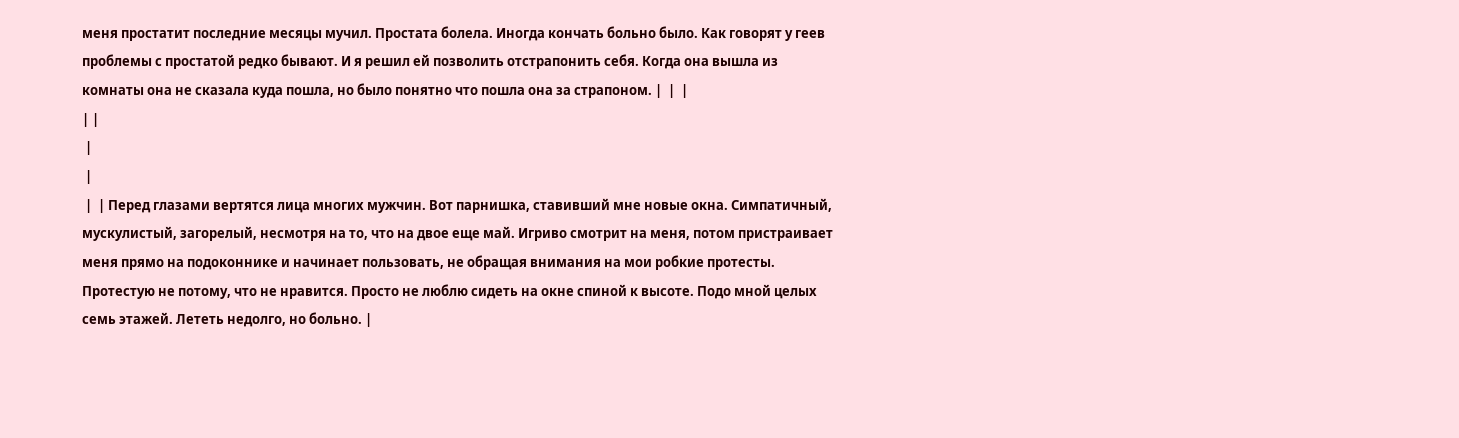меня простатит последние месяцы мучил. Простата болела. Иногда кончать больно было. Как говорят у геев проблемы с простатой редко бывают. И я решил ей позволить отстрапонить себя. Когда она вышла из комнаты она не сказала куда пошла, но было понятно что пошла она за страпоном. |  |  |
| |
 |
 |
 |  | Перед глазами вертятся лица многих мужчин. Вот парнишка, ставивший мне новые окна. Симпатичный, мускулистый, загорелый, несмотря на то, что на двое еще май. Игриво смотрит на меня, потом пристраивает меня прямо на подоконнике и начинает пользовать, не обращая внимания на мои робкие протесты. Протестую не потому, что не нравится. Просто не люблю сидеть на окне спиной к высоте. Подо мной целых семь этажей. Лететь недолго, но больно. |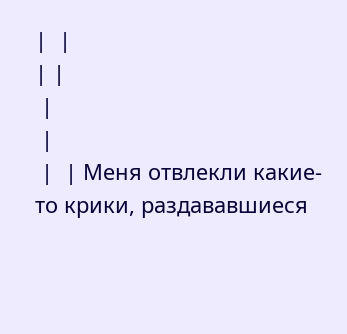|  |
| |
 |
 |
 |  | Меня отвлекли какие-то крики, раздававшиеся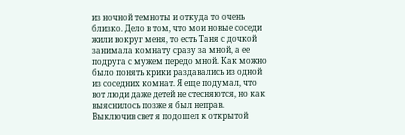из ночной темноты и откуда то очень близко. Дело в том, что мои новые соседи жили вокруг меня, то есть Таня с дочкой занимала комнату сразу за мной, а ее подруга с мужем передо мной. Как можно было понять крики раздавались из одной из соседних комнат. Я еще подумал, что вот люди даже детей не стесняются, но как выяснилось позже я был неправ. Выключив свет я подошел к открытой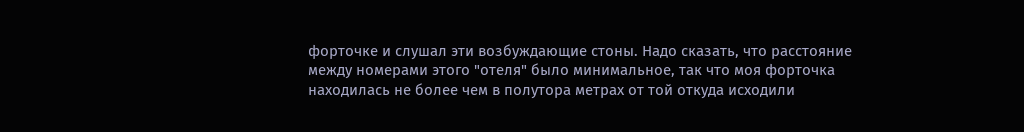форточке и слушал эти возбуждающие стоны. Надо сказать, что расстояние между номерами этого "отеля" было минимальное, так что моя форточка находилась не более чем в полутора метрах от той откуда исходили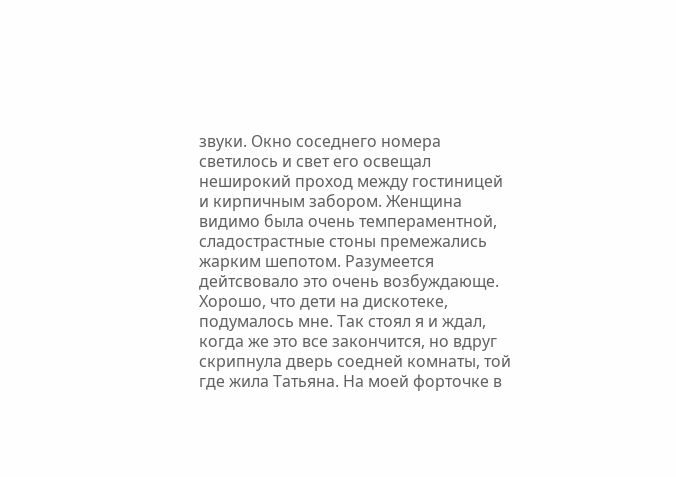звуки. Окно соседнего номера светилось и свет его освещал неширокий проход между гостиницей и кирпичным забором. Женщина видимо была очень темпераментной, сладострастные стоны премежались жарким шепотом. Разумеется дейтсвовало это очень возбуждающе. Хорошо, что дети на дискотеке, подумалось мне. Так стоял я и ждал, когда же это все закончится, но вдруг скрипнула дверь соедней комнаты, той где жила Татьяна. На моей форточке в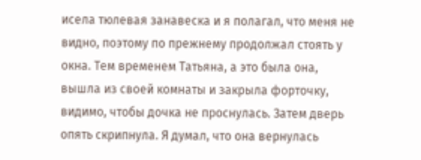исела тюлевая занавеска и я полагал, что меня не видно, поэтому по прежнему продолжал стоять у окна. Тем временем Татьяна, а это была она, вышла из своей комнаты и закрыла форточку, видимо, чтобы дочка не проснулась. Затем дверь опять скрипнула. Я думал, что она вернулась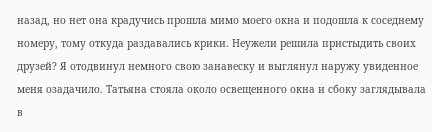назад, но нет она крадучись прошла мимо моего окна и подошла к соседнему номеру, тому откуда раздавались крики. Неужели решила пристыдить своих друзей? Я отодвинул немного свою занавеску и выглянул наружу увиденное меня озадачило. Татьяна стояла около освещенного окна и сбоку заглядывала в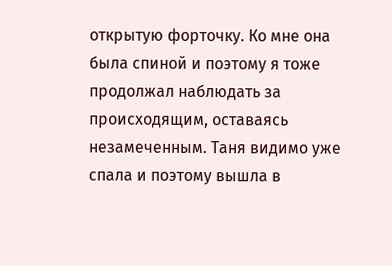открытую форточку. Ко мне она была спиной и поэтому я тоже продолжал наблюдать за происходящим, оставаясь незамеченным. Таня видимо уже спала и поэтому вышла в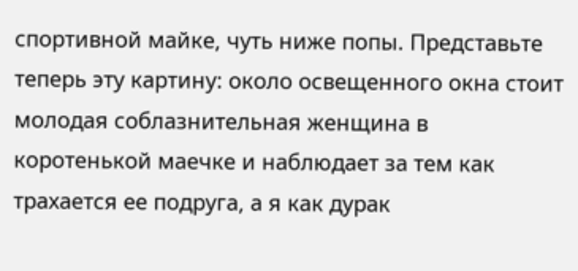спортивной майке, чуть ниже попы. Представьте теперь эту картину: около освещенного окна стоит молодая соблазнительная женщина в коротенькой маечке и наблюдает за тем как трахается ее подруга, а я как дурак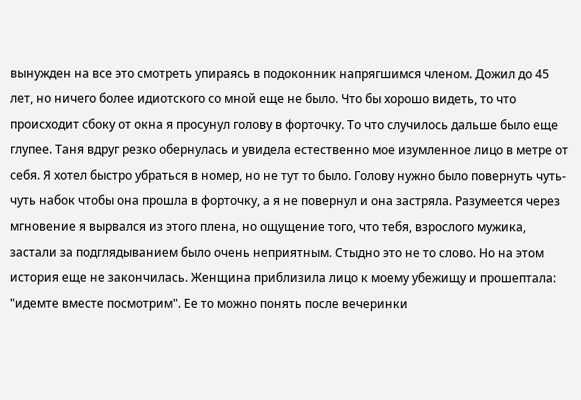вынужден на все это смотреть упираясь в подоконник напрягшимся членом. Дожил до 45 лет, но ничего более идиотского со мной еще не было. Что бы хорошо видеть, то что происходит сбоку от окна я просунул голову в форточку. То что случилось дальше было еще глупее. Таня вдруг резко обернулась и увидела естественно мое изумленное лицо в метре от себя. Я хотел быстро убраться в номер, но не тут то было. Голову нужно было повернуть чуть-чуть набок чтобы она прошла в форточку, а я не повернул и она застряла. Разумеется через мгновение я вырвался из этого плена, но ощущение того, что тебя, взрослого мужика, застали за подглядыванием было очень неприятным. Стыдно это не то слово. Но на этом история еще не закончилась. Женщина приблизила лицо к моему убежищу и прошептала: "идемте вместе посмотрим". Ее то можно понять после вечеринки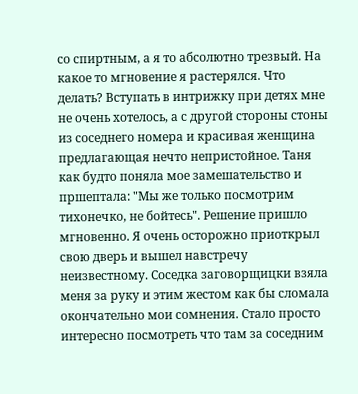со спиртным, а я то абсолютно трезвый. На какое то мгновение я растерялся. Что делать? Вступать в интрижку при детях мне не очень хотелось, а с другой стороны стоны из соседнего номера и красивая женщина предлагающая нечто непристойное. Таня как будто поняла мое замешательство и пршептала: "Мы же только посмотрим тихонечко, не бойтесь". Решение пришло мгновенно. Я очень осторожно приоткрыл свою дверь и вышел навстречу неизвестному. Соседка заговорщицки взяла меня за руку и этим жестом как бы сломала окончательно мои сомнения. Стало просто интересно посмотреть что там за соседним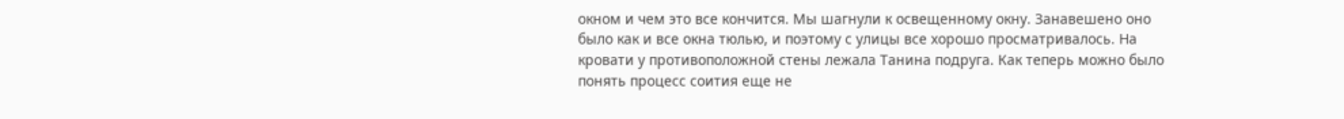окном и чем это все кончится. Мы шагнули к освещенному окну. Занавешено оно было как и все окна тюлью, и поэтому с улицы все хорошо просматривалось. На кровати у противоположной стены лежала Танина подруга. Как теперь можно было понять процесс соития еще не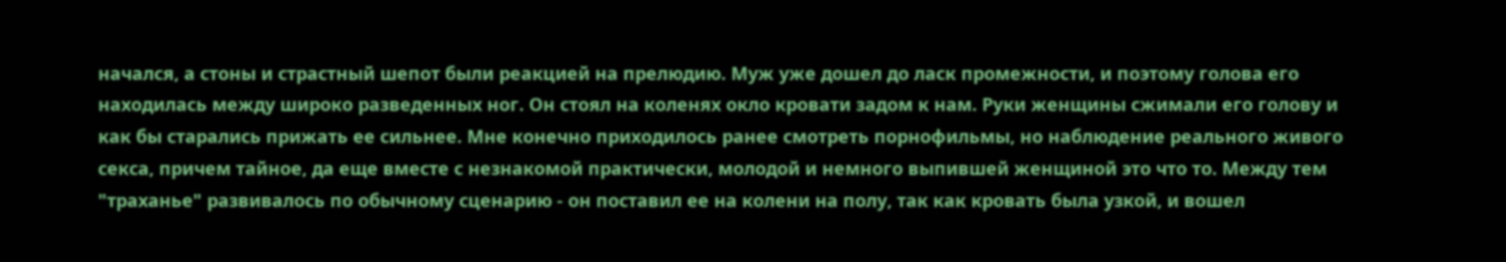начался, а стоны и страстный шепот были реакцией на прелюдию. Муж уже дошел до ласк промежности, и поэтому голова его находилась между широко разведенных ног. Он стоял на коленях окло кровати задом к нам. Руки женщины сжимали его голову и как бы старались прижать ее сильнее. Мне конечно приходилось ранее смотреть порнофильмы, но наблюдение реального живого секса, причем тайное, да еще вместе с незнакомой практически, молодой и немного выпившей женщиной это что то. Между тем "траханье" развивалось по обычному сценарию - он поставил ее на колени на полу, так как кровать была узкой, и вошел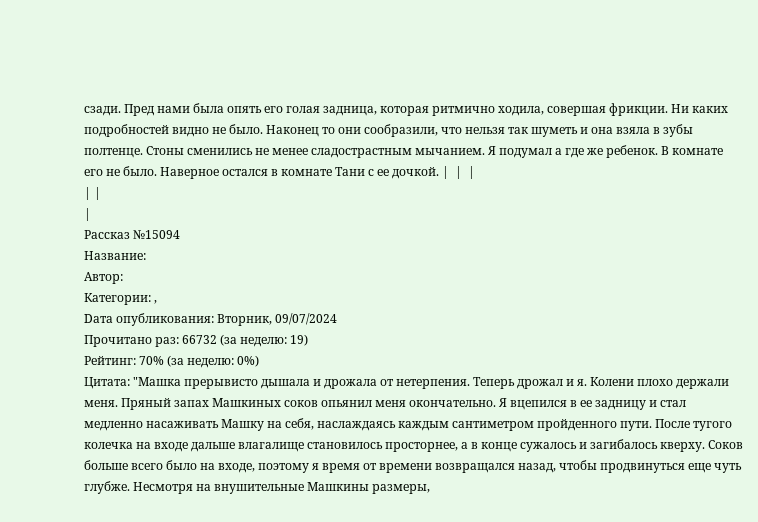сзади. Пред нами была опять его голая задница, которая ритмично ходила, совершая фрикции. Ни каких подробностей видно не было. Наконец то они сообразили, что нельзя так шуметь и она взяла в зубы полтенце. Стоны сменились не менее сладострастным мычанием. Я подумал а где же ребенок. В комнате его не было. Наверное остался в комнате Тани с ее дочкой. |  |  |
| |
|
Рассказ №15094
Название:
Автор:
Категории: ,
Dата опубликования: Вторник, 09/07/2024
Прочитано раз: 66732 (за неделю: 19)
Рейтинг: 70% (за неделю: 0%)
Цитата: "Машка прерывисто дышала и дрожала от нетерпения. Теперь дрожал и я. Колени плохо держали меня. Пряный запах Машкиных соков опьянил меня окончательно. Я вцепился в ее задницу и стал медленно насаживать Машку на себя, наслаждаясь каждым сантиметром пройденного пути. После тугого колечка на входе дальше влагалище становилось просторнее, а в конце сужалось и загибалось кверху. Соков больше всего было на входе, поэтому я время от времени возвращался назад, чтобы продвинуться еще чуть глубже. Несмотря на внушительные Машкины размеры,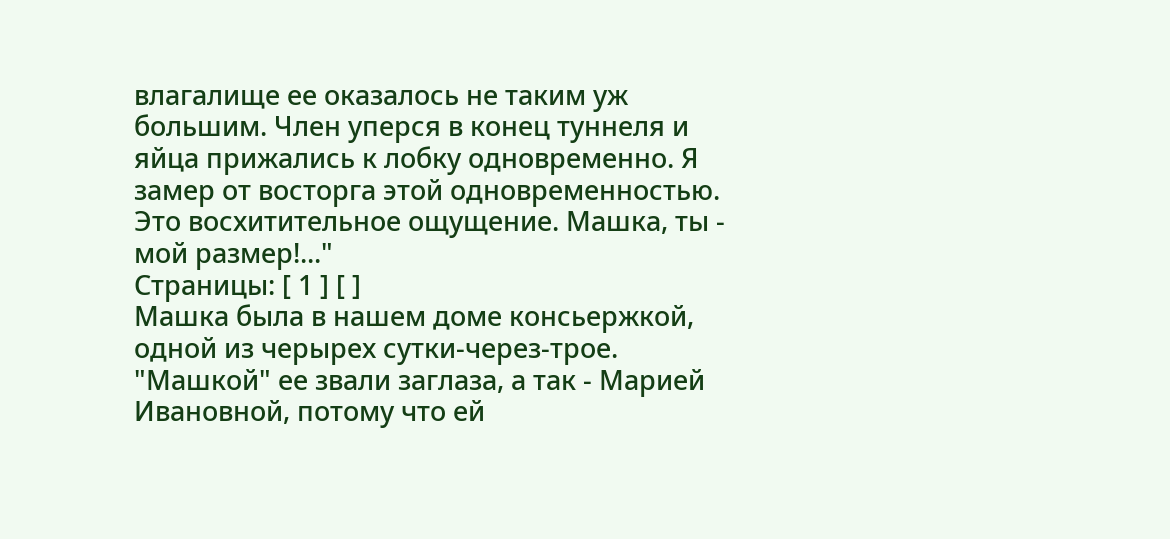влагалище ее оказалось не таким уж большим. Член уперся в конец туннеля и яйца прижались к лобку одновременно. Я замер от восторга этой одновременностью. Это восхитительное ощущение. Машка, ты - мой размер!..."
Страницы: [ 1 ] [ ]
Машка была в нашем доме консьержкой, одной из черырех сутки-через-трое. "Машкой" ее звали заглаза, а так - Марией Ивановной, потому что ей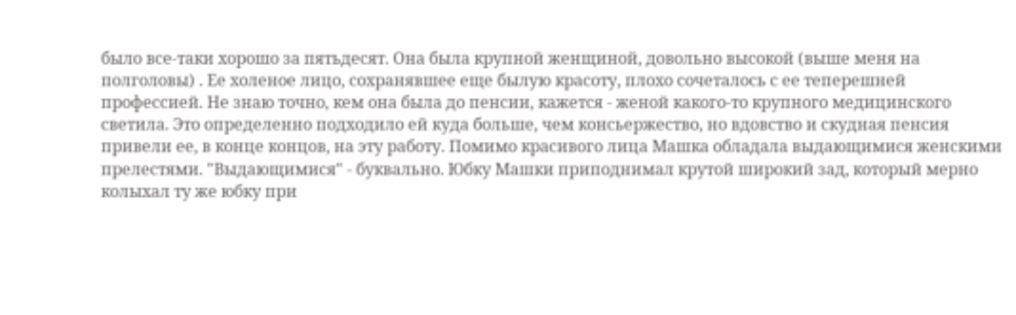было все-таки хорошо за пятьдесят. Она была крупной женщиной, довольно высокой (выше меня на полголовы) . Ее холеное лицо, сохранявшее еще былую красоту, плохо сочеталось с ее теперешней профессией. Не знаю точно, кем она была до пенсии, кажется - женой какого-то крупного медицинского светила. Это определенно подходило ей куда больше, чем консьержество, но вдовство и скудная пенсия привели ее, в конце концов, на эту работу. Помимо красивого лица Машка обладала выдающимися женскими прелестями. "Выдающимися" - буквально. Юбку Машки приподнимал крутой широкий зад, который мерно колыхал ту же юбку при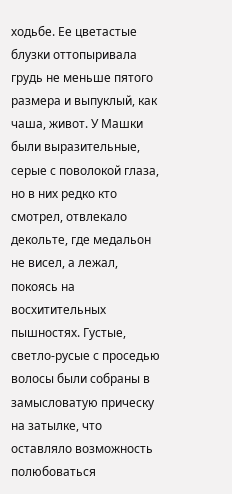ходьбе. Ее цветастые блузки оттопыривала грудь не меньше пятого размера и выпуклый, как чаша, живот. У Машки были выразительные, серые с поволокой глаза, но в них редко кто смотрел, отвлекало декольте, где медальон не висел, а лежал, покоясь на восхитительных пышностях. Густые, светло-русые с проседью волосы были собраны в замысловатую прическу на затылке, что оставляло возможность полюбоваться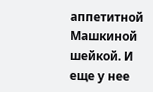аппетитной Машкиной шейкой. И еще у нее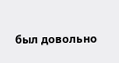был довольно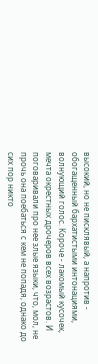высокий, но не писклявый, а напротив - обогащенный бархатистыми интонациями, волнующий голос. Короче - лакомый кусочек, мечта окрестных дрочеров всех возрастов. И поговаривали про нее злые языки, что, мол, не прочь она поебаться с кем не попадя, однако до сих пор никто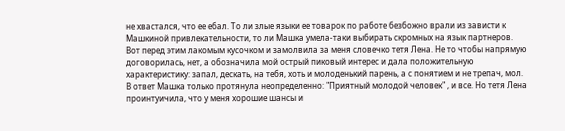не хвастался, что ее ебал. То ли злые языки ее товарок по работе безбожно врали из зависти к Машкиной привлекательности, то ли Машка умела-таки выбирать скромных на язык партнеров.
Вот перед этим лакомым кусочком и замолвила за меня словечко тетя Лена. Не то чтобы напрямую договорилась, нет, а обозначила мой острый пиковый интерес и дала положительную характеристику: запал, дескать, на тебя, хоть и молоденький парень, а с понятием и не трепач, мол. В ответ Машка только протянула неопределенно: "Приятный молодой человек" , и все. Но тетя Лена проинтуичила, что у меня хорошие шансы и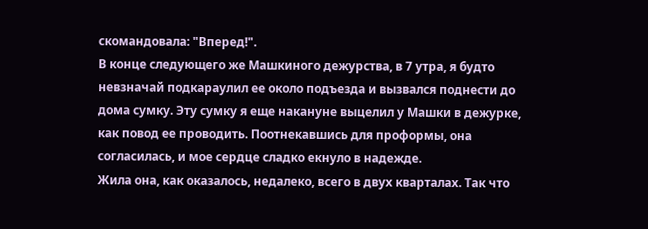скомандовала: "Вперед!".
В конце следующего же Машкиного дежурства, в 7 утра, я будто невзначай подкараулил ее около подъезда и вызвался поднести до дома сумку. Эту сумку я еще накануне выцелил у Машки в дежурке, как повод ее проводить. Поотнекавшись для проформы, она согласилась, и мое сердце сладко екнуло в надежде.
Жила она, как оказалось, недалеко, всего в двух кварталах. Так что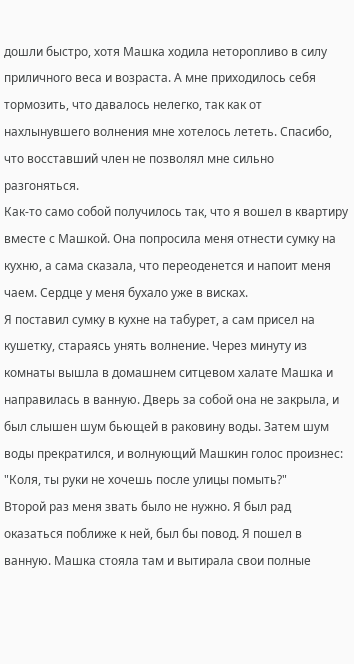дошли быстро, хотя Машка ходила неторопливо в силу приличного веса и возраста. А мне приходилось себя тормозить, что давалось нелегко, так как от нахлынувшего волнения мне хотелось лететь. Спасибо, что восставший член не позволял мне сильно разгоняться.
Как-то само собой получилось так, что я вошел в квартиру вместе с Машкой. Она попросила меня отнести сумку на кухню, а сама сказала, что переоденется и напоит меня чаем. Сердце у меня бухало уже в висках.
Я поставил сумку в кухне на табурет, а сам присел на кушетку, стараясь унять волнение. Через минуту из комнаты вышла в домашнем ситцевом халате Машка и направилась в ванную. Дверь за собой она не закрыла, и был слышен шум бьющей в раковину воды. Затем шум воды прекратился, и волнующий Машкин голос произнес: "Коля, ты руки не хочешь после улицы помыть?"
Второй раз меня звать было не нужно. Я был рад оказаться поближе к ней, был бы повод. Я пошел в ванную. Машка стояла там и вытирала свои полные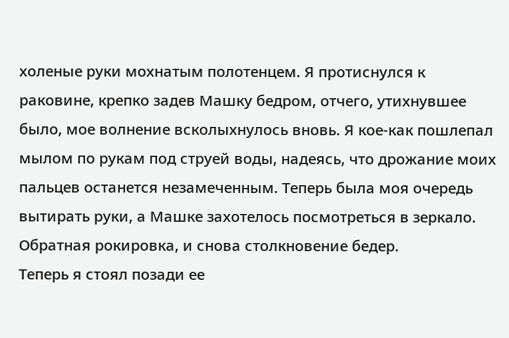холеные руки мохнатым полотенцем. Я протиснулся к раковине, крепко задев Машку бедром, отчего, утихнувшее было, мое волнение всколыхнулось вновь. Я кое-как пошлепал мылом по рукам под струей воды, надеясь, что дрожание моих пальцев останется незамеченным. Теперь была моя очередь вытирать руки, а Машке захотелось посмотреться в зеркало. Обратная рокировка, и снова столкновение бедер.
Теперь я стоял позади ее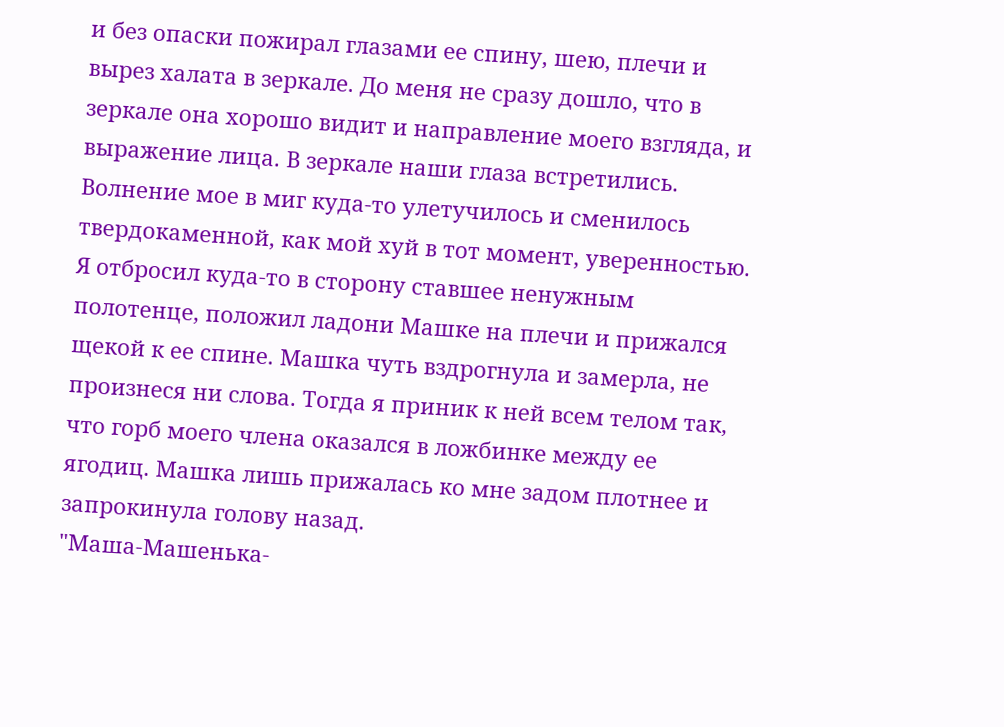и без опаски пожирал глазами ее спину, шею, плечи и вырез халата в зеркале. До меня не сразу дошло, что в зеркале она хорошо видит и направление моего взгляда, и выражение лица. В зеркале наши глаза встретились.
Волнение мое в миг куда-то улетучилось и сменилось твердокаменной, как мой хуй в тот момент, уверенностью. Я отбросил куда-то в сторону ставшее ненужным полотенце, положил ладони Машке на плечи и прижался щекой к ее спине. Машка чуть вздрогнула и замерла, не произнеся ни слова. Тогда я приник к ней всем телом так, что горб моего члена оказался в ложбинке между ее ягодиц. Машка лишь прижалась ко мне задом плотнее и запрокинула голову назад.
"Маша-Машенька-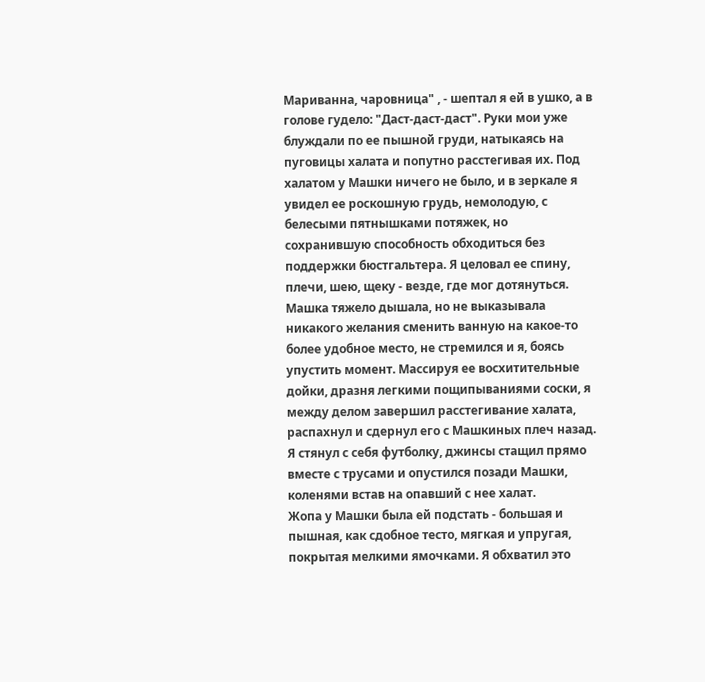Мариванна, чаровница" , - шептал я ей в ушко, а в голове гудело: "Даст-даст-даст". Руки мои уже блуждали по ее пышной груди, натыкаясь на пуговицы халата и попутно расстегивая их. Под халатом у Машки ничего не было, и в зеркале я увидел ее роскошную грудь, немолодую, с белесыми пятнышками потяжек, но сохранившую способность обходиться без поддержки бюстгальтера. Я целовал ее спину, плечи, шею, щеку - везде, где мог дотянуться.
Машка тяжело дышала, но не выказывала никакого желания сменить ванную на какое-то более удобное место, не стремился и я, боясь упустить момент. Массируя ее восхитительные дойки, дразня легкими пощипываниями соски, я между делом завершил расстегивание халата, распахнул и сдернул его с Машкиных плеч назад. Я стянул с себя футболку, джинсы стащил прямо вместе с трусами и опустился позади Машки, коленями встав на опавший с нее халат.
Жопа у Машки была ей подстать - большая и пышная, как сдобное тесто, мягкая и упругая, покрытая мелкими ямочками. Я обхватил это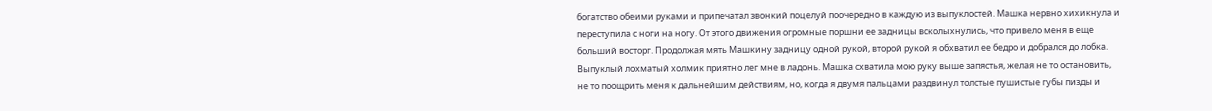богатство обеими руками и припечатал звонкий поцелуй поочередно в каждую из выпуклостей. Машка нервно хихикнула и переступила с ноги на ногу. От этого движения огромные поршни ее задницы всколыхнулись, что привело меня в еще больший восторг. Продолжая мять Машкину задницу одной рукой, второй рукой я обхватил ее бедро и добрался до лобка. Выпуклый лохматый холмик приятно лег мне в ладонь. Машка схватила мою руку выше запястья, желая не то остановить, не то поощрить меня к дальнейшим действиям, но, когда я двумя пальцами раздвинул толстые пушистые губы пизды и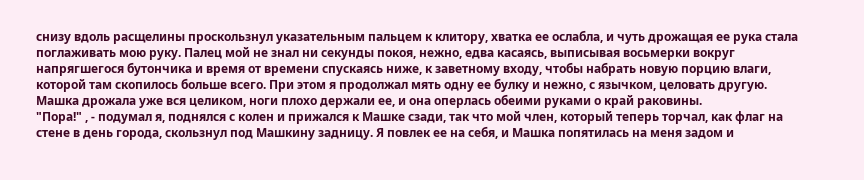снизу вдоль расщелины проскользнул указательным пальцем к клитору, хватка ее ослабла, и чуть дрожащая ее рука стала поглаживать мою руку. Палец мой не знал ни секунды покоя, нежно, едва касаясь, выписывая восьмерки вокруг напрягшегося бутончика и время от времени спускаясь ниже, к заветному входу, чтобы набрать новую порцию влаги, которой там скопилось больше всего. При этом я продолжал мять одну ее булку и нежно, с язычком, целовать другую. Машка дрожала уже вся целиком, ноги плохо держали ее, и она оперлась обеими руками о край раковины.
"Пора!" , - подумал я, поднялся с колен и прижался к Машке сзади, так что мой член, который теперь торчал, как флаг на стене в день города, скользнул под Машкину задницу. Я повлек ее на себя, и Машка попятилась на меня задом и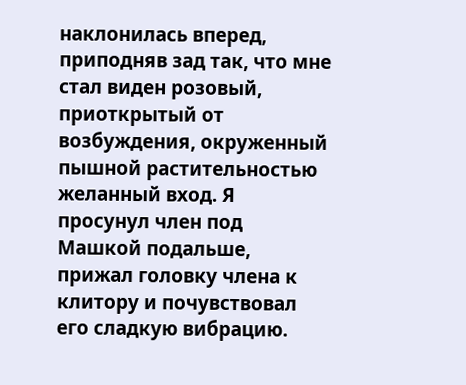наклонилась вперед, приподняв зад так, что мне стал виден розовый, приоткрытый от возбуждения, окруженный пышной растительностью желанный вход. Я просунул член под Машкой подальше, прижал головку члена к клитору и почувствовал его сладкую вибрацию.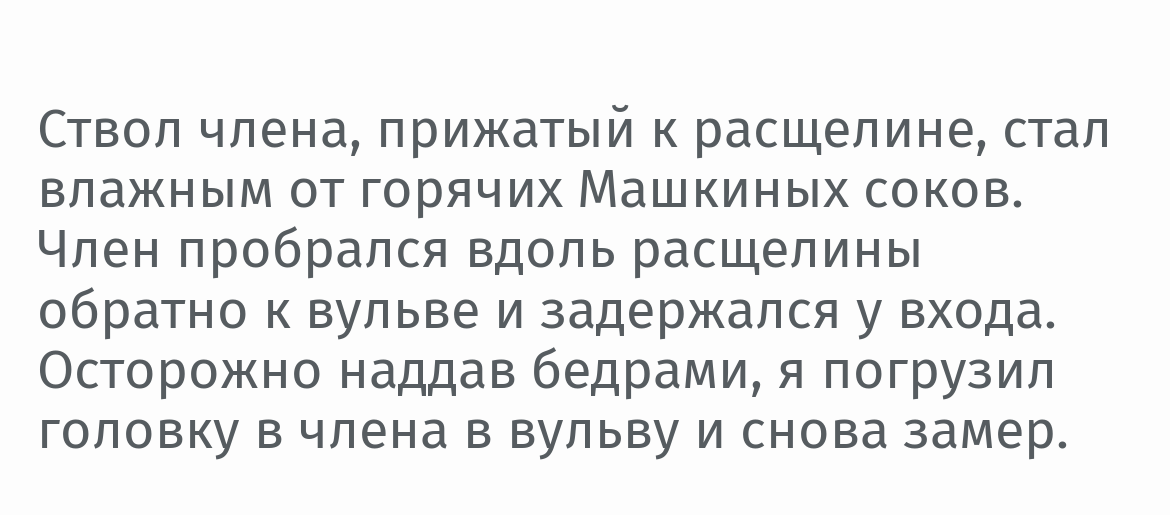Ствол члена, прижатый к расщелине, стал влажным от горячих Машкиных соков. Член пробрался вдоль расщелины обратно к вульве и задержался у входа. Осторожно наддав бедрами, я погрузил головку в члена в вульву и снова замер.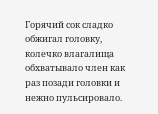Горячий сок сладко обжигал головку, колечко влагалища обхватывало член как раз позади головки и нежно пульсировало.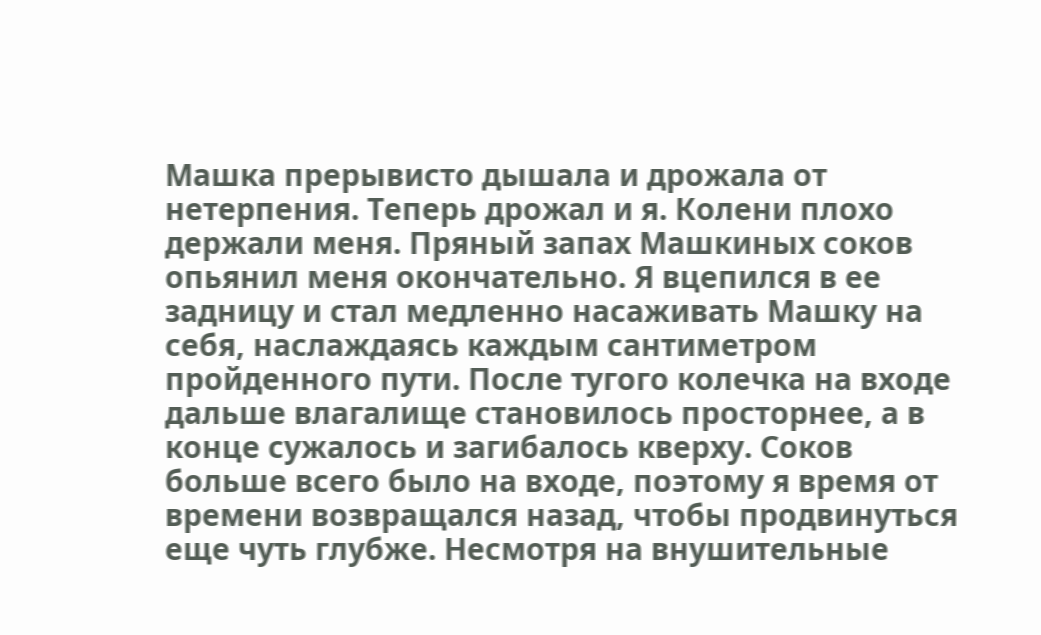Машка прерывисто дышала и дрожала от нетерпения. Теперь дрожал и я. Колени плохо держали меня. Пряный запах Машкиных соков опьянил меня окончательно. Я вцепился в ее задницу и стал медленно насаживать Машку на себя, наслаждаясь каждым сантиметром пройденного пути. После тугого колечка на входе дальше влагалище становилось просторнее, а в конце сужалось и загибалось кверху. Соков больше всего было на входе, поэтому я время от времени возвращался назад, чтобы продвинуться еще чуть глубже. Несмотря на внушительные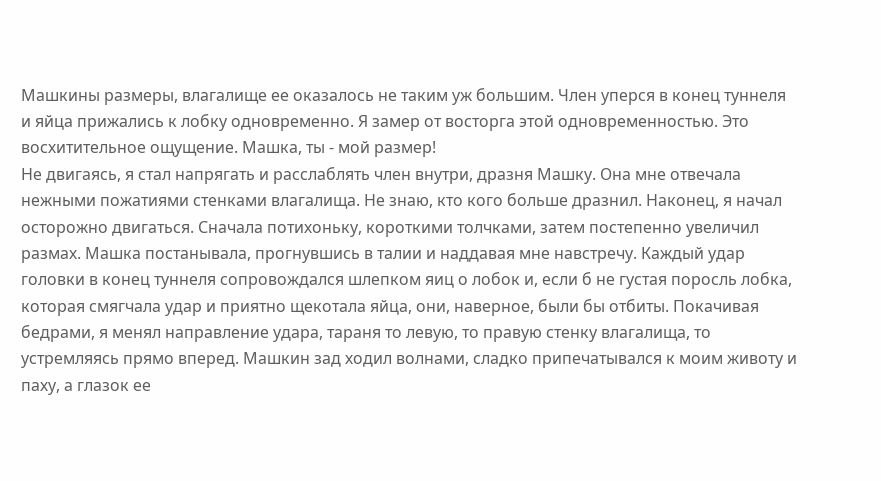Машкины размеры, влагалище ее оказалось не таким уж большим. Член уперся в конец туннеля и яйца прижались к лобку одновременно. Я замер от восторга этой одновременностью. Это восхитительное ощущение. Машка, ты - мой размер!
Не двигаясь, я стал напрягать и расслаблять член внутри, дразня Машку. Она мне отвечала нежными пожатиями стенками влагалища. Не знаю, кто кого больше дразнил. Наконец, я начал осторожно двигаться. Сначала потихоньку, короткими толчками, затем постепенно увеличил размах. Машка постанывала, прогнувшись в талии и наддавая мне навстречу. Каждый удар головки в конец туннеля сопровождался шлепком яиц о лобок и, если б не густая поросль лобка, которая смягчала удар и приятно щекотала яйца, они, наверное, были бы отбиты. Покачивая бедрами, я менял направление удара, тараня то левую, то правую стенку влагалища, то устремляясь прямо вперед. Машкин зад ходил волнами, сладко припечатывался к моим животу и паху, а глазок ее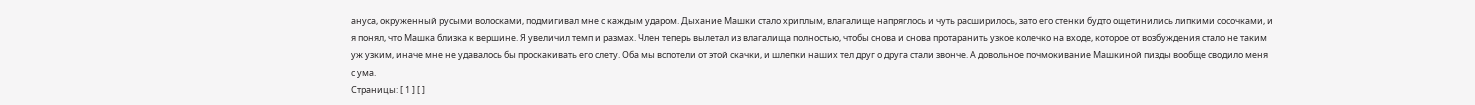ануса, окруженный русыми волосками, подмигивал мне с каждым ударом. Дыхание Машки стало хриплым, влагалище напряглось и чуть расширилось, зато его стенки будто ощетинились липкими сосочками, и я понял, что Машка близка к вершине. Я увеличил темп и размах. Член теперь вылетал из влагалища полностью, чтобы снова и снова протаранить узкое колечко на входе, которое от возбуждения стало не таким уж узким, иначе мне не удавалось бы проскакивать его слету. Оба мы вспотели от этой скачки, и шлепки наших тел друг о друга стали звонче. А довольное почмокивание Машкиной пизды вообще сводило меня с ума.
Страницы: [ 1 ] [ ]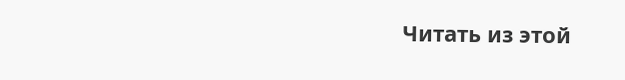Читать из этой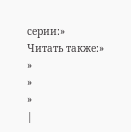серии:»
Читать также:»
»
»
»
|